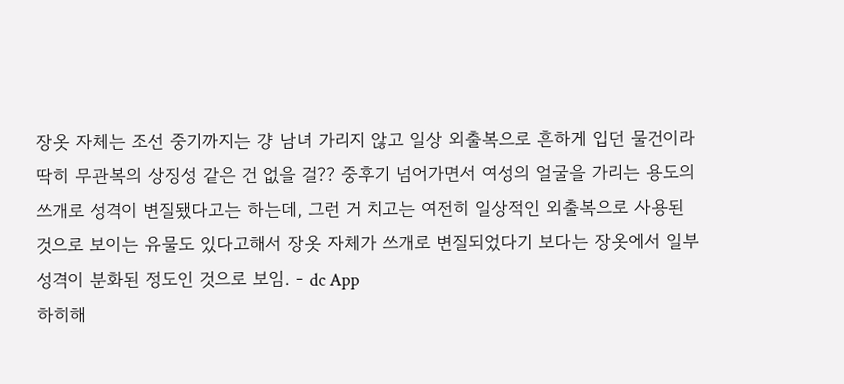장옷 자체는 조선 중기까지는 걍 남녀 가리지 않고 일상 외출복으로 흔하게 입던 물건이라 딱히 무관복의 상징성 같은 건 없을 걸?? 중후기 넘어가면서 여성의 얼굴을 가리는 용도의 쓰개로 성격이 변질됐다고는 하는데, 그런 거 치고는 여전히 일상적인 외출복으로 사용된 것으로 보이는 유물도 있다고해서 장옷 자체가 쓰개로 변질되었다기 보다는 장옷에서 일부 성격이 분화된 정도인 것으로 보임. - dc App
하히해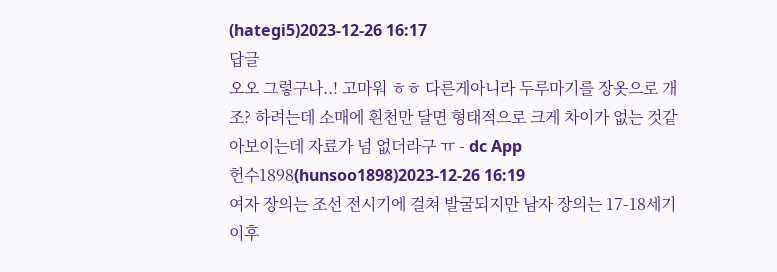(hategi5)2023-12-26 16:17
답글
오오 그렇구나..! 고마워 ㅎㅎ 다른게아니라 두루마기를 장옷으로 개조? 하려는데 소매에 흰천만 달면 형태적으로 크게 차이가 없는 것같아보이는데 자료가 넘 없더라구 ㅠ - dc App
헌수1898(hunsoo1898)2023-12-26 16:19
여자 장의는 조선 전시기에 걸쳐 발굴되지만 남자 장의는 17-18세기 이후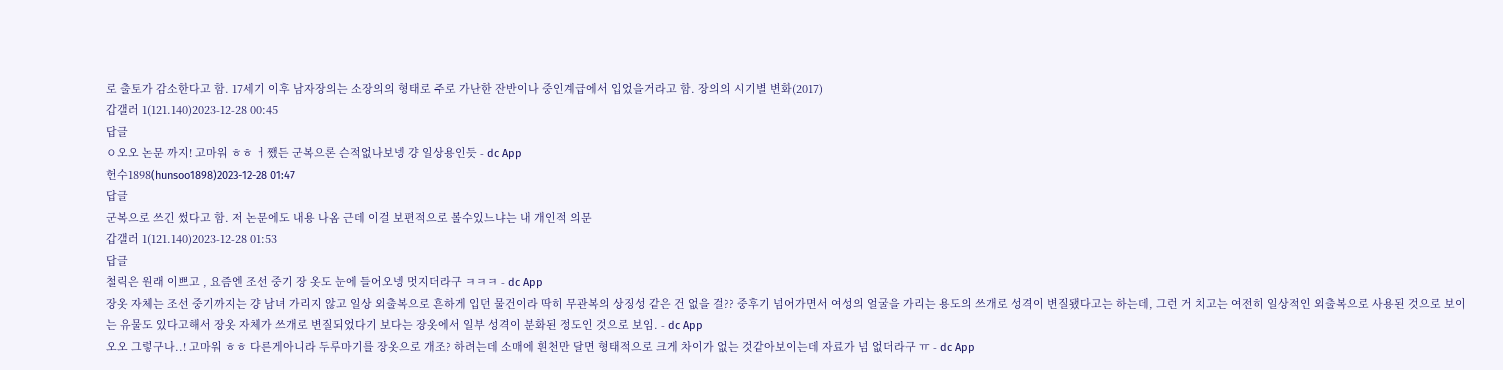로 출토가 감소한다고 함. 17세기 이후 남자장의는 소장의의 형태로 주로 가난한 잔반이나 중인계급에서 입었을거라고 함. 장의의 시기별 변화(2017)
갑갤러 1(121.140)2023-12-28 00:45
답글
ㅇ오오 논문 까지! 고마워 ㅎㅎ ㅓ쨌든 군복으론 슨적없나보넹 걍 일상용인듯 - dc App
헌수1898(hunsoo1898)2023-12-28 01:47
답글
군복으로 쓰긴 썼다고 함. 저 논문에도 내용 나옴 근데 이걸 보편적으로 볼수있느냐는 내 개인적 의문
갑갤러 1(121.140)2023-12-28 01:53
답글
철릭은 원래 이쁘고 , 요즘엔 조선 중기 장 옷도 눈에 들어오넹 멋지더라구 ㅋㅋㅋ - dc App
장옷 자체는 조선 중기까지는 걍 남녀 가리지 않고 일상 외출복으로 흔하게 입던 물건이라 딱히 무관복의 상징성 같은 건 없을 걸?? 중후기 넘어가면서 여성의 얼굴을 가리는 용도의 쓰개로 성격이 변질됐다고는 하는데, 그런 거 치고는 여전히 일상적인 외출복으로 사용된 것으로 보이는 유물도 있다고해서 장옷 자체가 쓰개로 변질되었다기 보다는 장옷에서 일부 성격이 분화된 정도인 것으로 보임. - dc App
오오 그렇구나..! 고마워 ㅎㅎ 다른게아니라 두루마기를 장옷으로 개조? 하려는데 소매에 흰천만 달면 형태적으로 크게 차이가 없는 것같아보이는데 자료가 넘 없더라구 ㅠ - dc App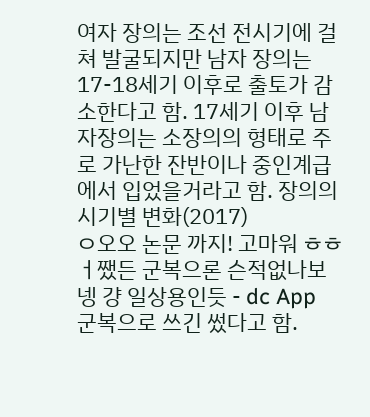여자 장의는 조선 전시기에 걸쳐 발굴되지만 남자 장의는 17-18세기 이후로 출토가 감소한다고 함. 17세기 이후 남자장의는 소장의의 형태로 주로 가난한 잔반이나 중인계급에서 입었을거라고 함. 장의의 시기별 변화(2017)
ㅇ오오 논문 까지! 고마워 ㅎㅎ ㅓ쨌든 군복으론 슨적없나보넹 걍 일상용인듯 - dc App
군복으로 쓰긴 썼다고 함.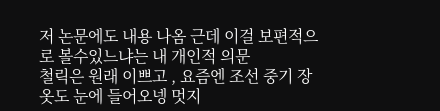저 논문에도 내용 나옴 근데 이걸 보편적으로 볼수있느냐는 내 개인적 의문
철릭은 원래 이쁘고 , 요즘엔 조선 중기 장 옷도 눈에 들어오넹 멋지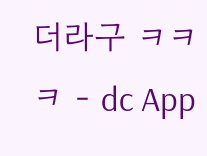더라구 ㅋㅋㅋ - dc App